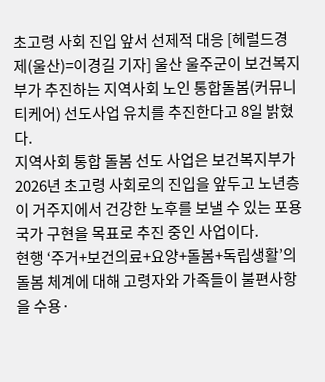초고령 사회 진입 앞서 선제적 대응 [헤럴드경제(울산)=이경길 기자] 울산 울주군이 보건복지부가 추진하는 지역사회 노인 통합돌봄(커뮤니티케어) 선도사업 유치를 추진한다고 8일 밝혔다.
지역사회 통합 돌봄 선도 사업은 보건복지부가 2026년 초고령 사회로의 진입을 앞두고 노년층이 거주지에서 건강한 노후를 보낼 수 있는 포용 국가 구현을 목표로 추진 중인 사업이다.
현행 ‘주거+보건의료+요양+돌봄+독립생활’의 돌봄 체계에 대해 고령자와 가족들이 불편사항을 수용·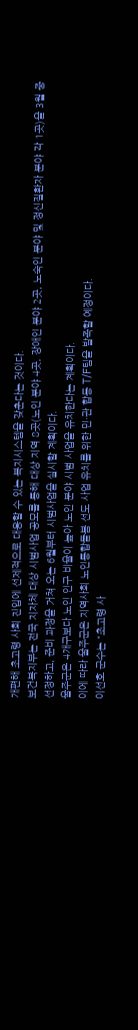개편해 초고령 사회 진입에 선제적으로 대응할 수 있는 복지시스템을 갖춘다는 것이다.
보건복지부는 전국 지자체 대상 시범사업 공모를 통해 대상 지역 8곳(노인 분야 4곳, 장애인 분야 2곳, 노숙인 분야 및 정신질환자 분야 각 1곳)을 3월 중 선정하고, 준비 과정을 거쳐 오는 6월부터 시범사업을 실시할 계획이다.
울주군은 4개구보다 노인 인구 비율이 높아 노인 분야 시범 사업을 유치한다는 계획이다.
이에 따라 울주군은 지역사회 노인통합돌봄 선도 사업 유치를 위한 민·관 합동 T/F팀을 발족할 예정이다.
이선호 군수는 “초고령 사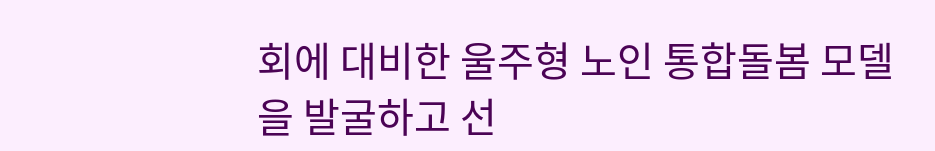회에 대비한 울주형 노인 통합돌봄 모델을 발굴하고 선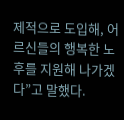제적으로 도입해, 어르신들의 행복한 노후를 지원해 나가겠다”고 말했다.